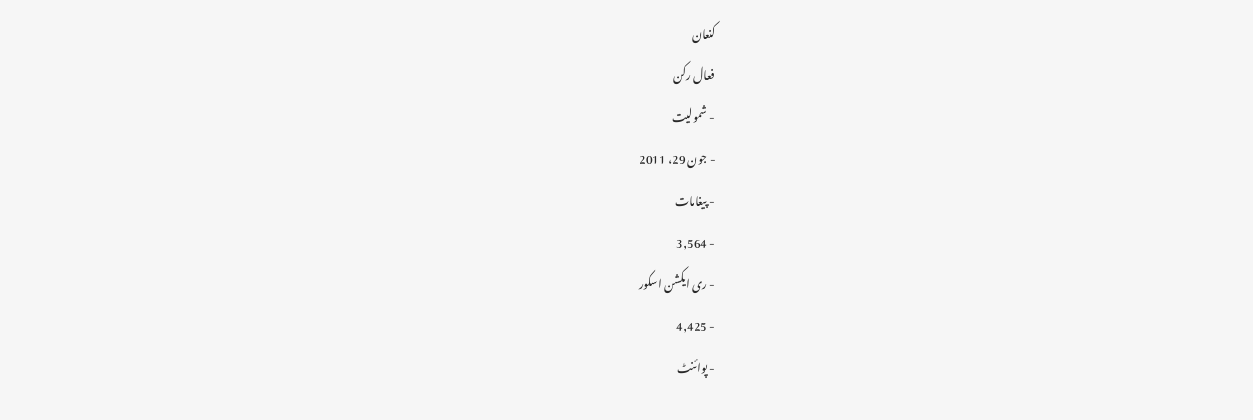کنعان
فعال رکن
- شمولیت
- جون 29، 2011
- پیغامات
- 3,564
- ری ایکشن اسکور
- 4,425
- پوائنٹ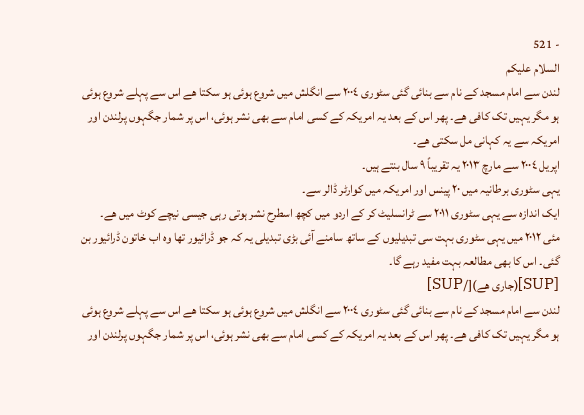- 521
السلام علیکم
لندن سے امام مسجد کے نام سے بنائی گئی سٹوری ٢٠٠٤ سے انگلش میں شروع ہوئی ہو سکتا ھے اس سے پہلے شروع ہوئی ہو مگر یہیں تک کافی ھے۔ پھر اس کے بعد یہ امریکہ کے کسی امام سے بھی نشر ہوئی، اس پر شمار جگہوں پرلندن اور امریکہ سے یہ کہانی مل سکتی ھے۔
اپریل ٢٠٠٤ سے مارچ ٢٠١٣ یہ تقریباً ٩ سال بنتے ہیں۔
یہی سٹوری برطانیہ میں ٢٠ پینس اور امریکہ میں کوارٹر ڈالر سے۔
ایک اندازہ سے یہی سٹوری ٢٠١١ سے ٹرانسلیٹ کر کے اردو میں کچھ اسطرح نشر ہوتی رہی جیسی نیچے کوٹ میں ھے۔
مئی ٢٠١٢ میں یہی سٹوری بہت سی تبدیلیوں کے ساتھ سامنے آئی بڑی تبدیلی یہ کہ جو ڈرائیور تھا وہ اب خاتون ڈرائیور بن گئی۔ اس کا بھی مطالعہ بہت مفید رہے گا۔
[SUP](جاری ھے)[/SUP]
لندن سے امام مسجد کے نام سے بنائی گئی سٹوری ٢٠٠٤ سے انگلش میں شروع ہوئی ہو سکتا ھے اس سے پہلے شروع ہوئی ہو مگر یہیں تک کافی ھے۔ پھر اس کے بعد یہ امریکہ کے کسی امام سے بھی نشر ہوئی، اس پر شمار جگہوں پرلندن اور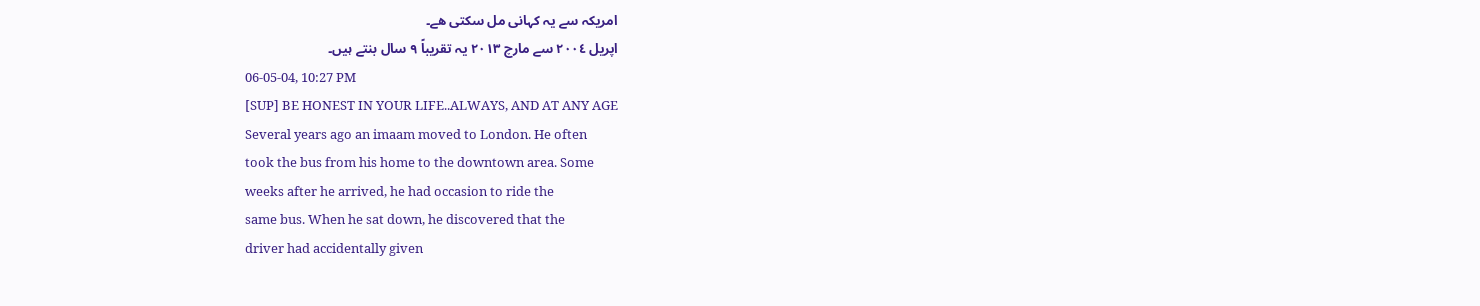امریکہ سے یہ کہانی مل سکتی ھے۔
اپریل ٢٠٠٤ سے مارچ ٢٠١٣ یہ تقریباً ٩ سال بنتے ہیں۔
06-05-04, 10:27 PM
[SUP] BE HONEST IN YOUR LIFE..ALWAYS, AND AT ANY AGE
Several years ago an imaam moved to London. He often
took the bus from his home to the downtown area. Some
weeks after he arrived, he had occasion to ride the
same bus. When he sat down, he discovered that the
driver had accidentally given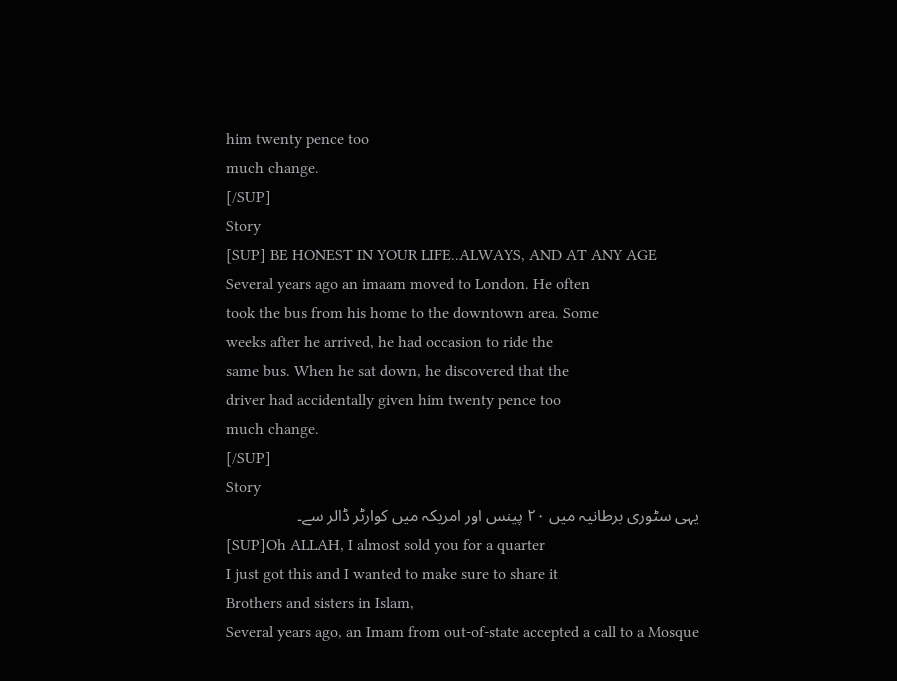him twenty pence too
much change.
[/SUP]
Story
[SUP] BE HONEST IN YOUR LIFE..ALWAYS, AND AT ANY AGE
Several years ago an imaam moved to London. He often
took the bus from his home to the downtown area. Some
weeks after he arrived, he had occasion to ride the
same bus. When he sat down, he discovered that the
driver had accidentally given him twenty pence too
much change.
[/SUP]
Story
یہی سٹوری برطانیہ میں ٢٠ پینس اور امریکہ میں کوارٹر ڈالر سے۔
[SUP]Oh ALLAH, I almost sold you for a quarter
I just got this and I wanted to make sure to share it
Brothers and sisters in Islam,
Several years ago, an Imam from out-of-state accepted a call to a Mosque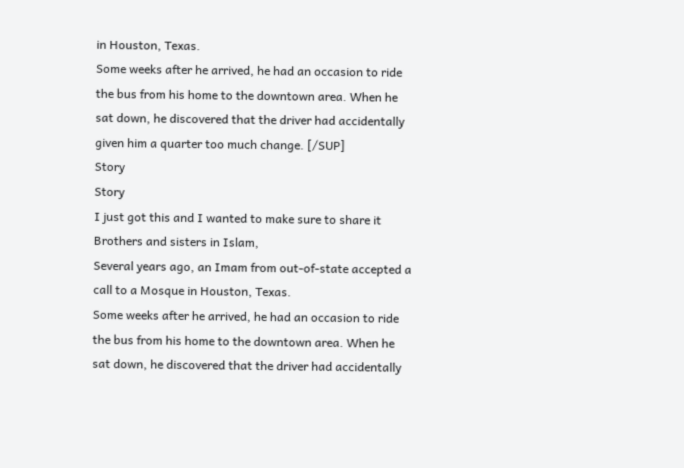in Houston, Texas.
Some weeks after he arrived, he had an occasion to ride the bus from his home to the downtown area. When he sat down, he discovered that the driver had accidentally given him a quarter too much change. [/SUP]
Story
Story
I just got this and I wanted to make sure to share it
Brothers and sisters in Islam,
Several years ago, an Imam from out-of-state accepted a call to a Mosque in Houston, Texas.
Some weeks after he arrived, he had an occasion to ride the bus from his home to the downtown area. When he sat down, he discovered that the driver had accidentally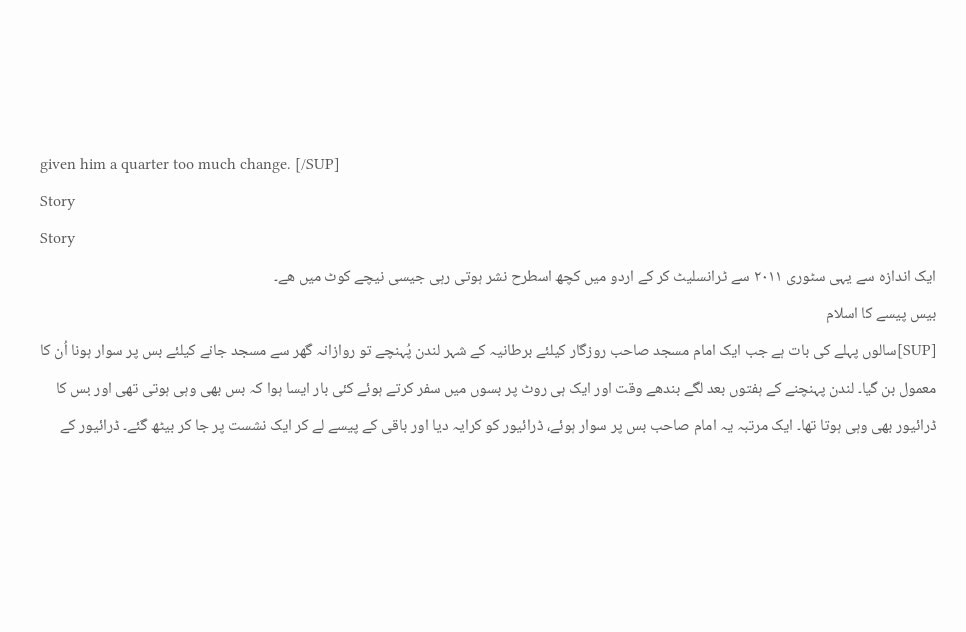given him a quarter too much change. [/SUP]
Story
Story
ایک اندازہ سے یہی سٹوری ٢٠١١ سے ٹرانسلیٹ کر کے اردو میں کچھ اسطرح نشر ہوتی رہی جیسی نیچے کوٹ میں ھے۔
بیس پیسے کا اسلام
[SUP]سالوں پہلے کی بات ہے جب ایک امام مسجد صاحب روزگار کیلئے برطانیہ کے شہر لندن پُہنچے تو روازانہ گھر سے مسجد جانے کیلئے بس پر سوار ہونا اُن کا معمول بن گیا۔ لندن پہنچنے کے ہفتوں بعد لگے بندھے وقت اور ایک ہی روٹ پر بسوں میں سفر کرتے ہوئے کئی بار ایسا ہوا کہ بس بھی وہی ہوتی تھی اور بس کا ڈرائیور بھی وہی ہوتا تھا۔ ایک مرتبہ یہ امام صاحب بس پر سوار ہوئے، ڈرائیور کو کرایہ دیا اور باقی کے پیسے لے کر ایک نشست پر جا کر بیٹھ گئے۔ ڈرائیور کے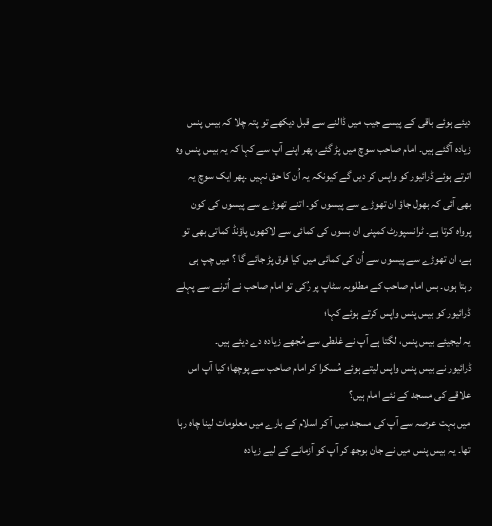دیئے ہوئے باقی کے پیسے جیب میں ڈالنے سے قبل دیکھے تو پتہ چلا کہ بیس پنس زیادہ آگئے ہیں۔ امام صاحب سوچ میں پڑ گئے، پھر اپنے آپ سے کہا کہ یہ بیس پنس وہ اترتے ہوئے ڈرائیور کو واپس کر دیں گے کیونکہ یہ اُن کا حق نہیں ۔پھر ایک سوچ یہ بھی آئی کہ بھول جاؤ ان تھوڑے سے پیسوں کو۔ اتنے تھوڑے سے پیسوں کی کون پرواہ کرتا ہے۔ ٹرانسپورٹ کمپنی ان بسوں کی کمائی سے لاکھوں پاؤنڈ کماتی بھی تو ہے، ان تھوڑے سے پیسوں سے اُن کی کمائی میں کیا فرق پڑ جائے گا ؟ میں چپ ہی رہتا ہوں۔ بس امام صاحب کے مطلوبہ سٹاپ پر رُکی تو امام صاحب نے اُترنے سے پہلے ڈرائیور کو بیس پنس واپس کرتے ہوئے کہا؛
یہ لیجیئے بیس پنس، لگتا ہے آپ نے غلطی سے مُجھے زیادہ دے دیئے ہیں۔
ڈرائیور نے بیس پنس واپس لیتے ہوئے مُسکرا کر امام صاحب سے پوچھا؛ کیا آپ اس علاقے کی مسجد کے نئے امام ہیں؟
میں بہت عرصہ سے آپ کی مسجد میں آ کر اسلام کے بارے میں معلومات لینا چاہ رہا تھا۔ یہ بیس پنس میں نے جان بوجھ کر آپ کو آزمانے کے لیے زیادہ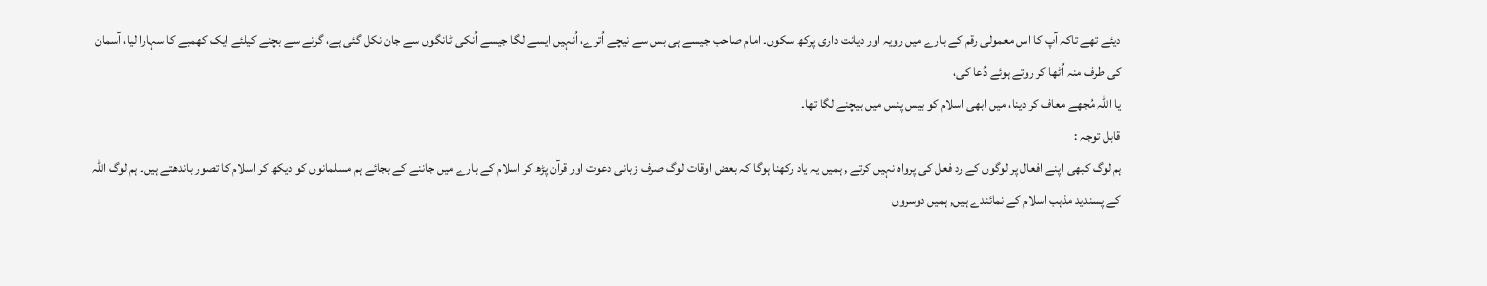دیئے تھے تاکہ آپ کا اس معمولی رقم کے بارے میں رویہ اور دیانت داری پرکھ سکوں۔ امام صاحب جیسے ہی بس سے نیچے اُترے، اُنہیں ایسے لگا جیسے اُنکی ٹانگوں سے جان نکل گئی ہے، گرنے سے بچنے کیلئے ایک کھمبے کا سہارا لیا، آسمان کی طرف منہ اُٹھا کر روتے ہوئے دُعا کی،
یا اللہ مُجھے معاف کر دینا، میں ابھی اسلام کو بیس پنس میں بیچنے لگا تھا۔
قابل توجہ :
ہم لوگ کبھی اپنے افعال پر لوگوں کے رد فعل کی پرواہ نہیں کرتے , ہمیں یہ یاد رکھنا ہوگا کہ بعض اوقات لوگ صرف زبانی دعوت اور قرآن پڑھ کر اسلام کے بارے میں جاننے کے بجائے ہم مسلمانوں کو دیکھ کر اسلام کا تصور باندھتے ہیں۔ ہم لوگ اللہ کے پسندید مذہب اسلام کے نمائندے ہیں, ہمیں دوسروں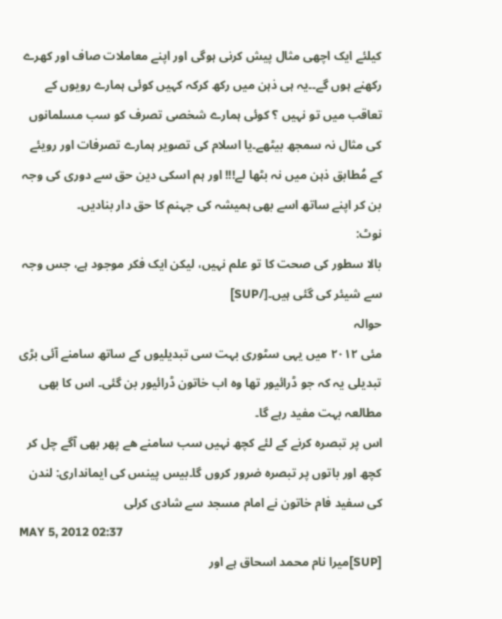کیلئے ایک اچھی مثال پیش کرنی ہوگی اور اپنے معاملات صاف اور کھرے رکھنے ہوں گے۔۔یہ ہی ذہن میں رکھ کرکہ کہیں کوئی ہمارے رویوں کے تعاقب میں تو نہیں ؟ کوئی ہمارے شخصی تصرف کو سب مسلمانوں کی مثال نہ سمجھ بیٹھے۔یا اسلام کی تصویر ہمارے تصرفات اور رویئے کے مُطابق ذہن میں نہ بٹھا لے!!! اور ہم اسکی دین حق سے دوری کی وجہ بن کر اپنے ساتھ اسے بھی ہمیشہ کی جہنم کا حق دار بنادیں۔
نوٹ:
بالا سطور کی صحت کا تو علم نہیں، لیکن ایک فکر موجود ہے، جس وجہ سے شیئر کی گئی ہیں۔[/SUP]
حوالہ
مئی ٢٠١٢ میں یہی سٹوری بہت سی تبدیلیوں کے ساتھ سامنے آئی بڑی تبدیلی یہ کہ جو ڈرائیور تھا وہ اب خاتون ڈرائیور بن گئی۔ اس کا بھی مطالعہ بہت مفید رہے گا۔
اس پر تبصرہ کرنے کے لئے کچھ نہیں سب سامنے ھے پھر بھی آگے چل کر کچھ اور باتوں پر تبصرہ ضرور کروں گا۔بیس پینس کی ایمانداری: لندن کی سفید فام خاتون نے امام مسجد سے شادی کرلی
MAY 5, 2012 02:37
[SUP]میرا نام محمد اسحاق ہے اور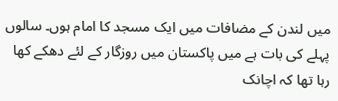میں لندن کے مضافات میں ایک مسجد کا امام ہوں۔ سالوں پہلے کی بات ہے میں پاکستان میں روزگار کے لئے دھکے کھا رہا تھا کہ اچانک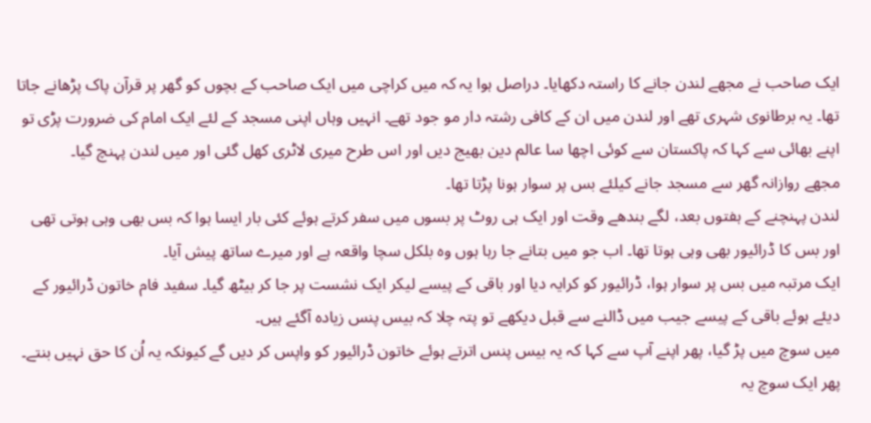ایک صاحب نے مجھے لندن جانے کا راستہ دکھایا۔ دراصل ہوا یہ کہ میں کراچی میں ایک صاحب کے بچوں کو گھر پر قرآن پاک پڑھانے جاتا تھا۔ یہ برطانوی شہری تھے اور لندن میں ان کے کافی رشتہ دار مو جود تھے۔ انہیں وہاں اپنی مسجد کے لئے ایک امام کی ضرورت پڑی تو اپنے بھائی سے کہا کہ پاکستان سے کوئی اچھا سا عالم دین بھیج دیں اور اس طرح میری لاٹری کھل گئی اور میں لندن پہنچ گیا۔
مجھے روازانہ گھر سے مسجد جانے کیلئے بس پر سوار ہونا پڑتا تھا۔
لندن پہنچنے کے ہفتوں بعد، لگے بندھے وقت اور ایک ہی روٹ پر بسوں میں سفر کرتے ہوئے کئی بار ایسا ہوا کہ بس بھی وہی ہوتی تھی اور بس کا ڈرائیور بھی وہی ہوتا تھا۔ اب جو میں بتانے جا رہا ہوں وہ بلکل سچا واقعہ ہے اور میرے ساتھ پیش آیا۔
ایک مرتبہ میں بس پر سوار ہوا، ڈرائیور کو کرایہ دیا اور باقی کے پیسے لیکر ایک نشست پر جا کر بیٹھ گیا۔ سفید فام خاتون ڈرائیور کے دیئے ہوئے باقی کے پیسے جیب میں ڈالنے سے قبل دیکھے تو پتہ چلا کہ بیس پنس زیادہ آگئے ہیں۔
میں سوچ میں پڑ گیا، پھر اپنے آپ سے کہا کہ یہ بیس پنس اترتے ہوئے خاتون ڈرائیور کو واپس کر دیں گے کیونکہ یہ اُن کا حق نہیں بنتے۔ پھر ایک سوچ یہ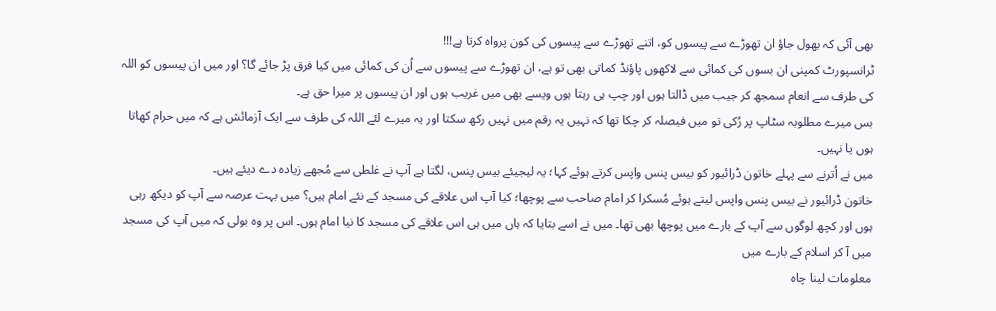بھی آئی کہ بھول جاؤ ان تھوڑے سے پیسوں کو، اتنے تھوڑے سے پیسوں کی کون پرواہ کرتا ہے!!!
ٹرانسپورٹ کمپنی ان بسوں کی کمائی سے لاکھوں پاؤنڈ کماتی بھی تو ہے، ان تھوڑے سے پیسوں سے اُن کی کمائی میں کیا فرق پڑ جائے گا؟ اور میں ان پیسوں کو اللہ کی طرف سے انعام سمجھ کر جیب میں ڈالتا ہوں اور چپ ہی رہتا ہوں ویسے بھی میں غریب ہوں اور ان پیسوں پر میرا حق ہے۔
بس میرے مطلوبہ سٹاپ پر رُکی تو میں فیصلہ کر چکا تھا کہ نہیں یہ رقم میں نہیں رکھ سکتا اور یہ میرے لئے اللہ کی طرف سے ایک آزمائش ہے کہ میں حرام کھاتا ہوں یا نہیں۔
میں نے اُترنے سے پہلے خاتون ڈرائیور کو بیس پنس واپس کرتے ہوئے کہا؛ یہ لیجیئے بیس پنس، لگتا ہے آپ نے غلطی سے مُجھے زیادہ دے دیئے ہیں۔
خاتون ڈرائیور نے بیس پنس واپس لیتے ہوئے مُسکرا کر امام صاحب سے پوچھا؛ کیا آپ اس علاقے کی مسجد کے نئے امام ہیں؟ میں بہت عرصہ سے آپ کو دیکھ رہی ہوں اور کچھ لوگوں سے آپ کے بارے میں پوچھا بھی تھا۔ میں نے اسے بتایا کہ ہاں میں ہی اس علاقے کی مسجد کا نیا امام ہوں۔ اس پر وہ بولی کہ میں آپ کی مسجد میں آ کر اسلام کے بارے میں
معلومات لینا چاہ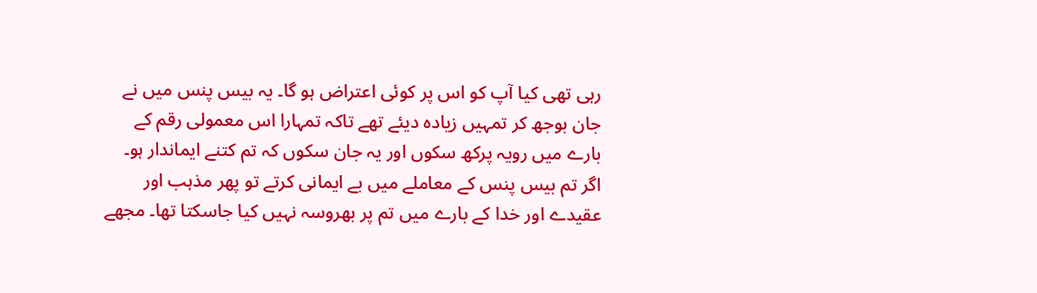رہی تھی کیا آپ کو اس پر کوئی اعتراض ہو گا۔ یہ بیس پنس میں نے جان بوجھ کر تمہیں زیادہ دیئے تھے تاکہ تمہارا اس معمولی رقم کے بارے میں رویہ پرکھ سکوں اور یہ جان سکوں کہ تم کتنے ایماندار ہو۔ اگر تم بیس پنس کے معاملے میں بے ایمانی کرتے تو پھر مذہب اور عقیدے اور خدا کے بارے میں تم پر بھروسہ نہیں کیا جاسکتا تھا۔ مجھے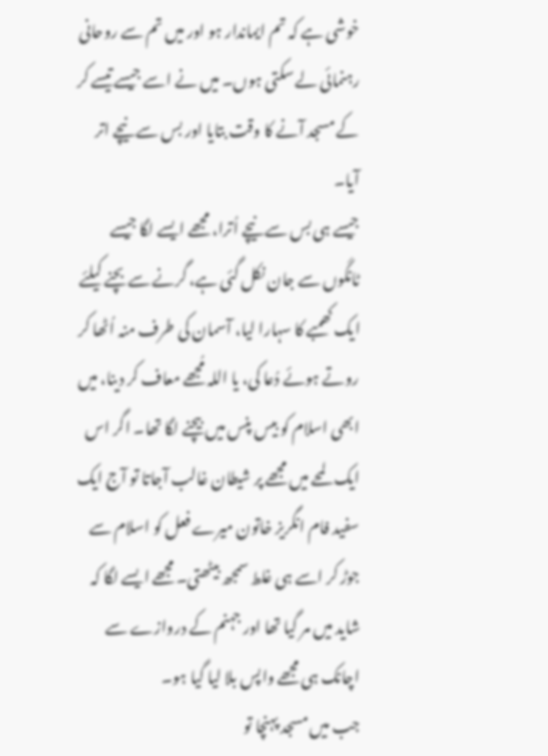خوشی ہے کہ تم ایماندار ہو اور میں تم سے روحانی رہنمائی لے سکتی ہوں۔ میں نے اسے جیسے تیسے کر کے مسجد آنے کا وقت بتایا اور بس سے نیچے اتر آیا۔
جیسے ہی بس سے نیچے اُترا، مجھے ایسے لگا جیسے ٹانگوں سے جان نکل گئی ہے، گرنے سے بچنے کیلئے ایک کھمبے کا سہارا لیا، آسمان کی طرف منہ اُٹھا کر روتے ہوئے دُعا کی، یا اللہ مُجھے معاف کر دینا، میں ابھی اسلام کو بیس پنس میں بیچنے لگا تھا۔ اگر اس ایک لمحے میں مجھے پر شیطان غالب آجاتا تو آج ایک سفید فام انگریز خاتون میرے فعل کو اسلام سے جوڑ کر اسے ہی غلط سمجھ بیٹھتی۔ مجھے ایسے لگا کہ شاید میں مر گیا تھا اور جہنم کے دروازے سے اچانک ہی مجھے واپس بلا لیا گیا ہو۔
جب میں مسجد پہنچا تو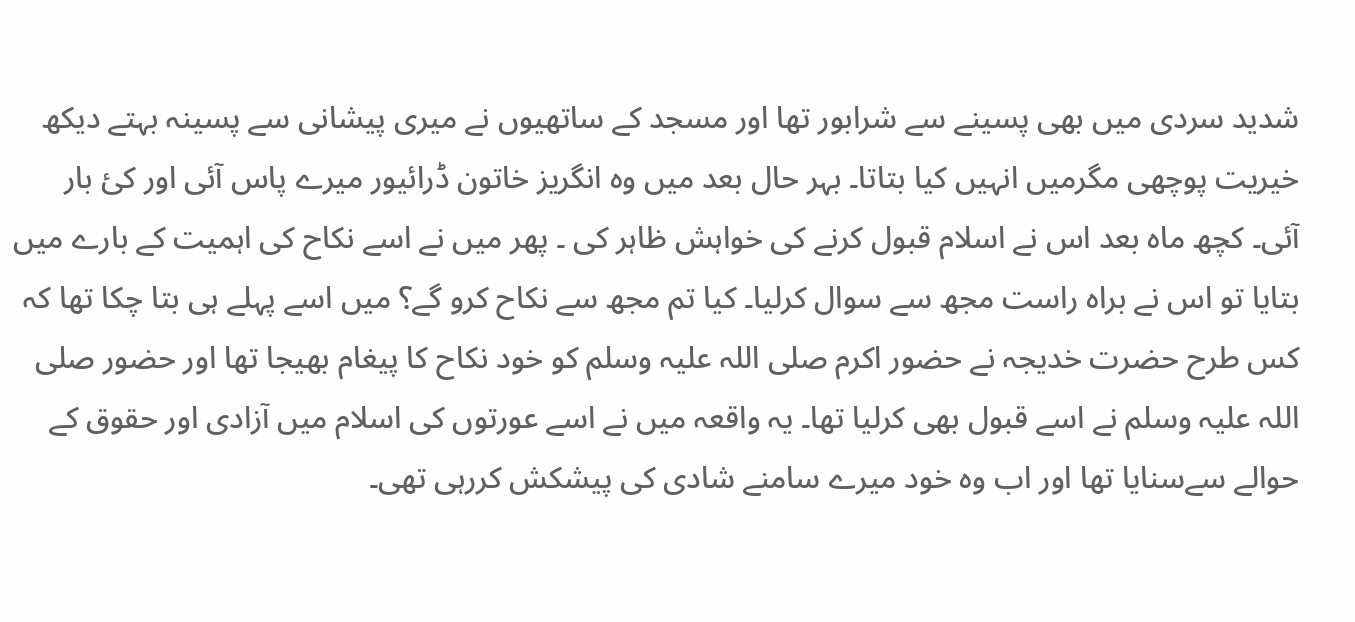شدید سردی میں بھی پسینے سے شرابور تھا اور مسجد کے ساتھیوں نے میری پیشانی سے پسینہ بہتے دیکھ خیریت پوچھی مگرمیں انہیں کیا بتاتا۔ بہر حال بعد میں وہ انگریز خاتون ڈرائیور میرے پاس آئی اور کئ بار آئی۔ کچھ ماہ بعد اس نے اسلام قبول کرنے کی خواہش ظاہر کی ۔ پھر میں نے اسے نکاح کی اہمیت کے بارے میں بتایا تو اس نے براہ راست مجھ سے سوال کرلیا۔ کیا تم مجھ سے نکاح کرو گے؟ میں اسے پہلے ہی بتا چکا تھا کہ کس طرح حضرت خدیجہ نے حضور اکرم صلی اللہ علیہ وسلم کو خود نکاح کا پیغام بھیجا تھا اور حضور صلی اللہ علیہ وسلم نے اسے قبول بھی کرلیا تھا۔ یہ واقعہ میں نے اسے عورتوں کی اسلام میں آزادی اور حقوق کے حوالے سےسنایا تھا اور اب وہ خود میرے سامنے شادی کی پیشکش کررہی تھی۔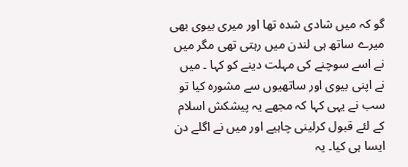گو کہ میں شادی شدہ تھا اور میری بیوی بھی میرے ساتھ ہی لندن میں رہتی تھی مگر میں نے اسے سوچنے کی مہلت دینے کو کہا ۔ میں نے اپنی بیوی اور ساتھیوں سے مشورہ کیا تو سب نے یہی کہا کہ مجھے یہ پیشکش اسلام کے لئے قبول کرلینی چاہیے اور میں نے اگلے دن ایسا ہی کیا۔ یہ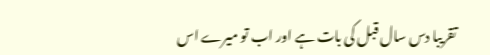تقریبا دس سال قبل کی بات ہے اور اب تو میرے اس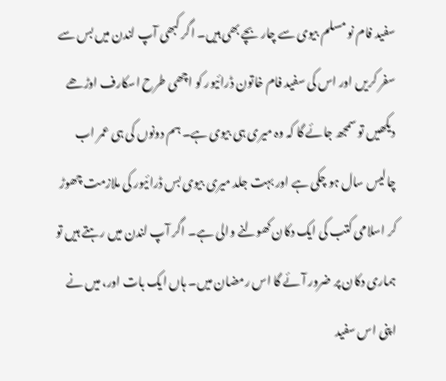سفید فام نو مسلم بیوی سے چار بچے بھی ہیں۔ اگر کبھی آپ لندن میں بس سے سفر کریں اور اس کی سفید فام خاتون ڈرائیور کو اچھی طرح اسکارف اوڑھے دیکھیں تو سمجھ جائے گا کہ وہ میری ہی بیوی ہے۔ ہم دونوں کی ہی عمر اب چالیس سال ہو چکی ہے اور بہت جلد میری بیوی بس ڈرائیور کی ملازمت چھوڑ کر اسلامی کتب کی ایک دکان کھولنے والی ہے۔ اگر آپ لندن میں رہتے ہیں تو ہماری دکان پر ضرور آئے گا اس رمضان میں۔ ہاں ایک بات اور، میں نے اپنی اس سفید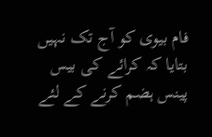فام بیوی کو آج تک نہیں بتایا کہ کرائے کی بیس پینس ہضم کرنے کے لئے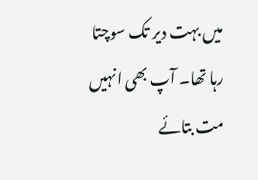میں بہت دیر تک سوچتا رہا تھا۔ آپ بھی انہیں مت بتائے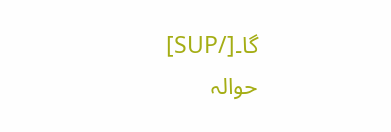گا۔[/SUP]
حوالہ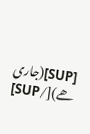[SUP](جاری ھے)[/SUP]